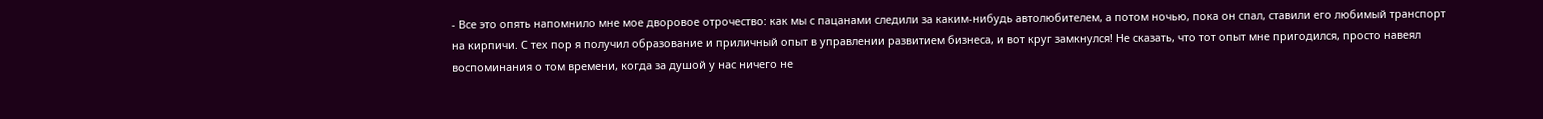- Все это опять напомнило мне мое дворовое отрочество: как мы с пацанами следили за каким-нибудь автолюбителем, а потом ночью, пока он спал, ставили его любимый транспорт на кирпичи. С тех пор я получил образование и приличный опыт в управлении развитием бизнеса, и вот круг замкнулся! Не сказать, что тот опыт мне пригодился, просто навеял воспоминания о том времени, когда за душой у нас ничего не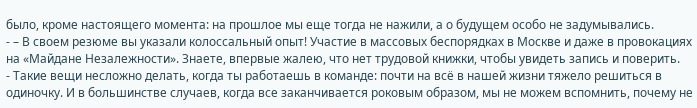было, кроме настоящего момента: на прошлое мы еще тогда не нажили, а о будущем особо не задумывались.
- – В своем резюме вы указали колоссальный опыт! Участие в массовых беспорядках в Москве и даже в провокациях на «Майдане Незалежности». Знаете, впервые жалею, что нет трудовой книжки, чтобы увидеть запись и поверить.
- Такие вещи несложно делать, когда ты работаешь в команде: почти на всё в нашей жизни тяжело решиться в одиночку. И в большинстве случаев, когда все заканчивается роковым образом, мы не можем вспомнить, почему не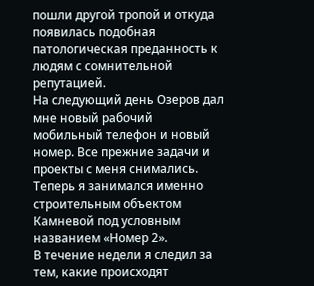пошли другой тропой и откуда появилась подобная патологическая преданность к людям с сомнительной репутацией.
На следующий день Озеров дал мне новый рабочий мобильный телефон и новый номер. Все прежние задачи и проекты с меня снимались. Теперь я занимался именно строительным объектом Камневой под условным названием «Номер 2».
В течение недели я следил за тем, какие происходят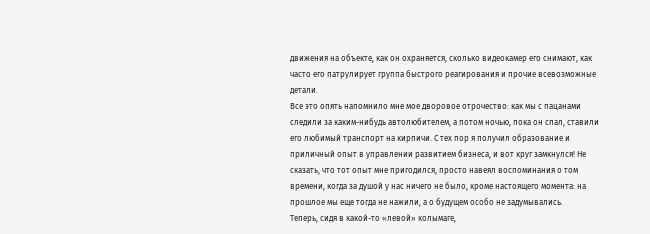движения на объекте, как он охраняется, сколько видеокамер его снимают, как часто его патрулирует группа быстрого реагирования и прочие всевозможные детали.
Все это опять напомнило мне мое дворовое отрочество: как мы с пацанами следили за каким-нибудь автолюбителем, а потом ночью, пока он спал, ставили его любимый транспорт на кирпичи. С тех пор я получил образование и приличный опыт в управлении развитием бизнеса, и вот круг замкнулся! Не сказать, что тот опыт мне пригодился, просто навеял воспоминания о том времени, когда за душой у нас ничего не было, кроме настоящего момента: на прошлое мы еще тогда не нажили, а о будущем особо не задумывались.
Теперь, сидя в какой-то «левой» колымаге,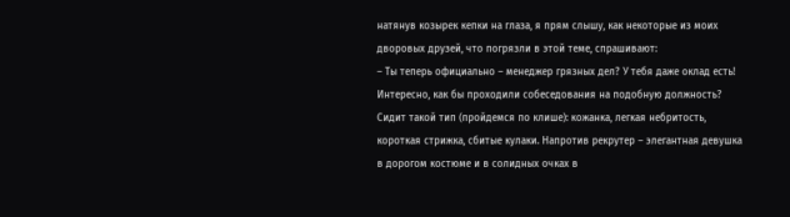натянув козырек кепки на глаза, я прям слышу, как некоторые из моих дворовых друзей, что погрязли в этой теме, спрашивают:
– Ты теперь официально – менеджер грязных дел? У тебя даже оклад есть!
Интересно, как бы проходили собеседования на подобную должность? Сидит такой тип (пройдемся по клише): кожанка, легкая небритость, короткая стрижка, сбитые кулаки. Напротив рекрутер – элегантная девушка в дорогом костюме и в солидных очках в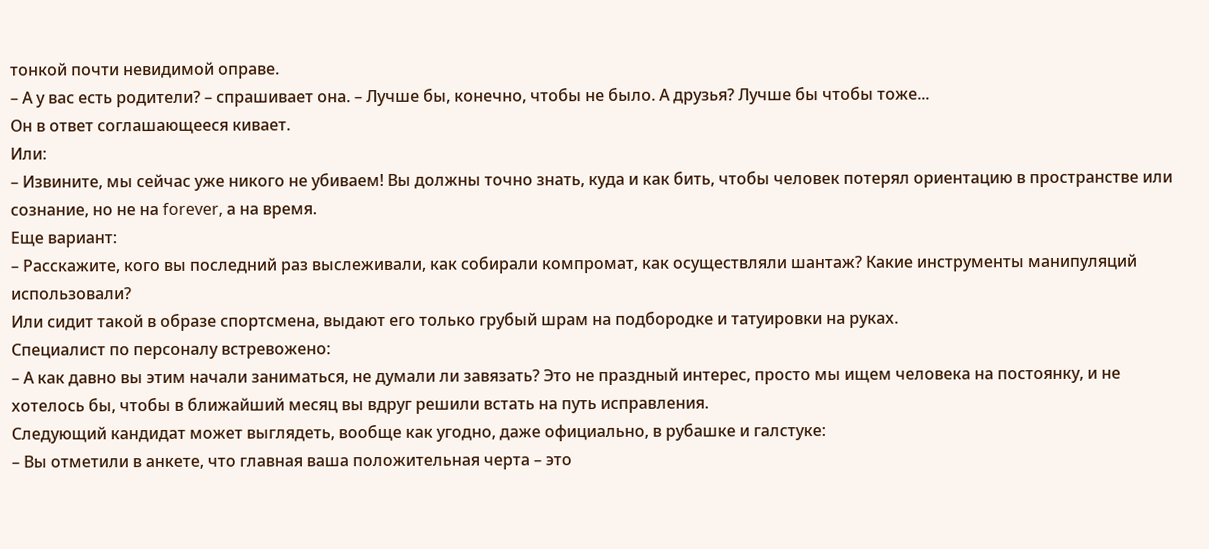тонкой почти невидимой оправе.
– А у вас есть родители? – спрашивает она. – Лучше бы, конечно, чтобы не было. А друзья? Лучше бы чтобы тоже...
Он в ответ соглашающееся кивает.
Или:
– Извините, мы сейчас уже никого не убиваем! Вы должны точно знать, куда и как бить, чтобы человек потерял ориентацию в пространстве или сознание, но не на forever, а на время.
Еще вариант:
– Расскажите, кого вы последний раз выслеживали, как собирали компромат, как осуществляли шантаж? Какие инструменты манипуляций использовали?
Или сидит такой в образе спортсмена, выдают его только грубый шрам на подбородке и татуировки на руках.
Специалист по персоналу встревожено:
– А как давно вы этим начали заниматься, не думали ли завязать? Это не праздный интерес, просто мы ищем человека на постоянку, и не хотелось бы, чтобы в ближайший месяц вы вдруг решили встать на путь исправления.
Следующий кандидат может выглядеть, вообще как угодно, даже официально, в рубашке и галстуке:
– Вы отметили в анкете, что главная ваша положительная черта – это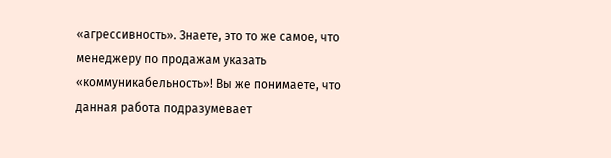«агрессивность». Знаете, это то же самое, что менеджеру по продажам указать «коммуникабельность»! Вы же понимаете, что данная работа подразумевает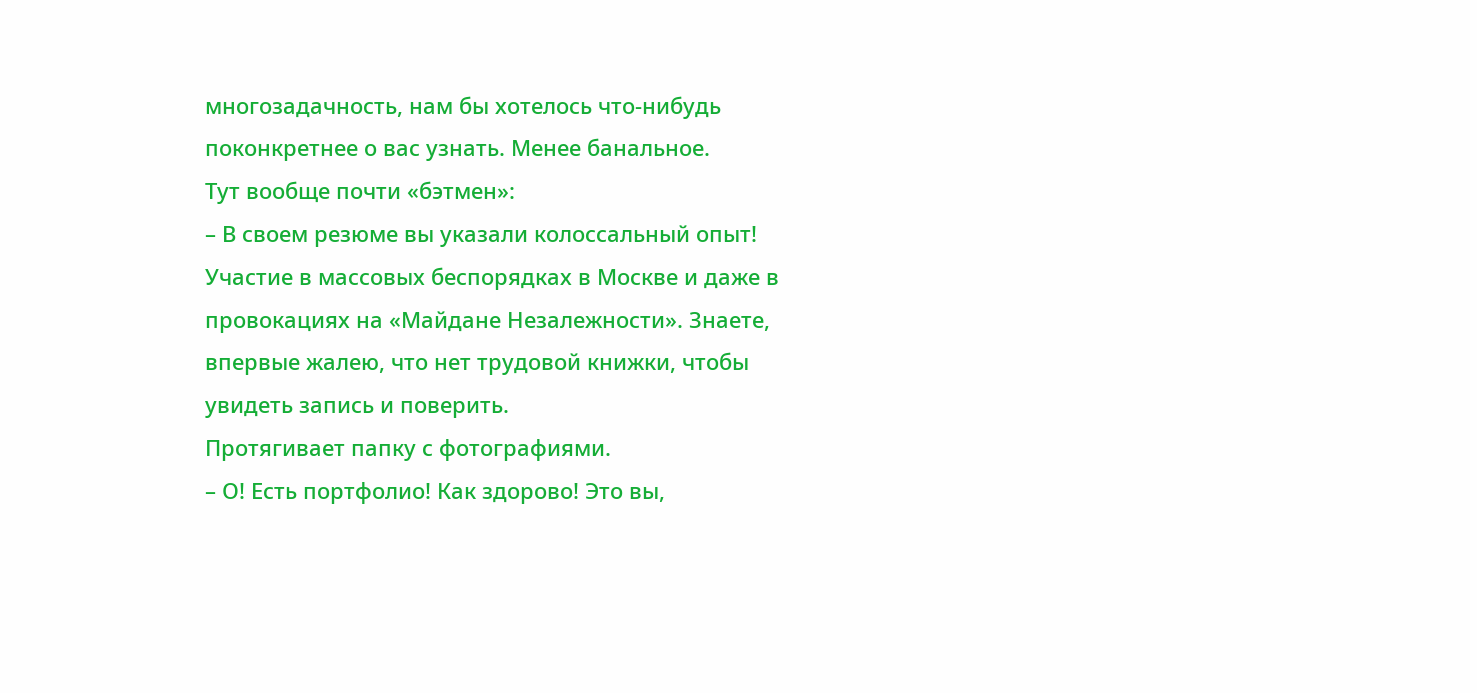многозадачность, нам бы хотелось что-нибудь поконкретнее о вас узнать. Менее банальное.
Тут вообще почти «бэтмен»:
– В своем резюме вы указали колоссальный опыт! Участие в массовых беспорядках в Москве и даже в провокациях на «Майдане Незалежности». Знаете, впервые жалею, что нет трудовой книжки, чтобы увидеть запись и поверить.
Протягивает папку с фотографиями.
– О! Есть портфолио! Как здорово! Это вы,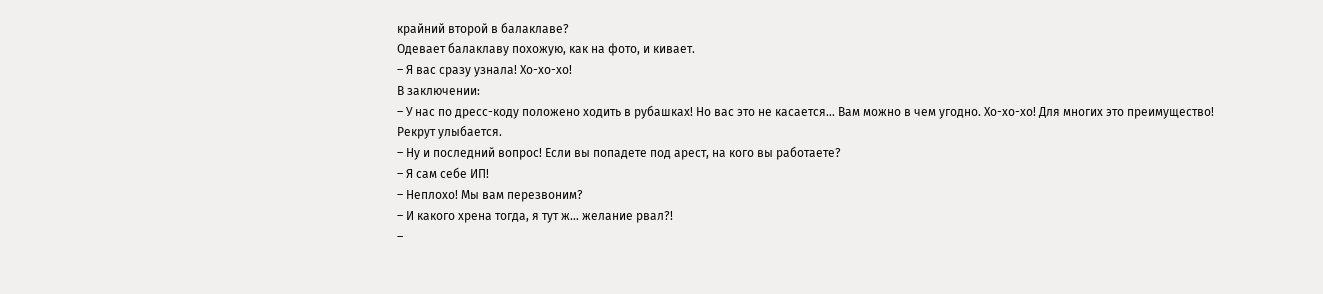крайний второй в балаклаве?
Одевает балаклаву похожую, как на фото, и кивает.
– Я вас сразу узнала! Хо-хо-хо!
В заключении:
– У нас по дресс-коду положено ходить в рубашках! Но вас это не касается… Вам можно в чем угодно. Хо-хо-хо! Для многих это преимущество!
Рекрут улыбается.
– Ну и последний вопрос! Если вы попадете под арест, на кого вы работаете?
– Я сам себе ИП!
– Неплохо! Мы вам перезвоним?
– И какого хрена тогда, я тут ж… желание рвал?!
–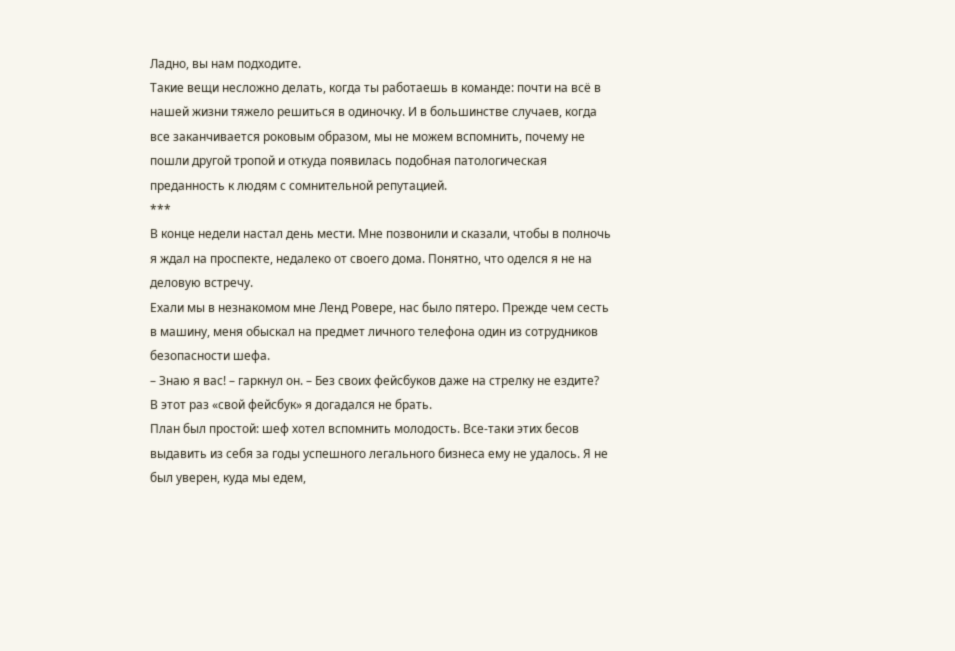Ладно, вы нам подходите.
Такие вещи несложно делать, когда ты работаешь в команде: почти на всё в нашей жизни тяжело решиться в одиночку. И в большинстве случаев, когда все заканчивается роковым образом, мы не можем вспомнить, почему не пошли другой тропой и откуда появилась подобная патологическая преданность к людям с сомнительной репутацией.
***
В конце недели настал день мести. Мне позвонили и сказали, чтобы в полночь я ждал на проспекте, недалеко от своего дома. Понятно, что оделся я не на деловую встречу.
Ехали мы в незнакомом мне Ленд Ровере, нас было пятеро. Прежде чем сесть в машину, меня обыскал на предмет личного телефона один из сотрудников безопасности шефа.
– Знаю я вас! – гаркнул он. – Без своих фейсбуков даже на стрелку не ездите?
В этот раз «свой фейсбук» я догадался не брать.
План был простой: шеф хотел вспомнить молодость. Все-таки этих бесов выдавить из себя за годы успешного легального бизнеса ему не удалось. Я не был уверен, куда мы едем,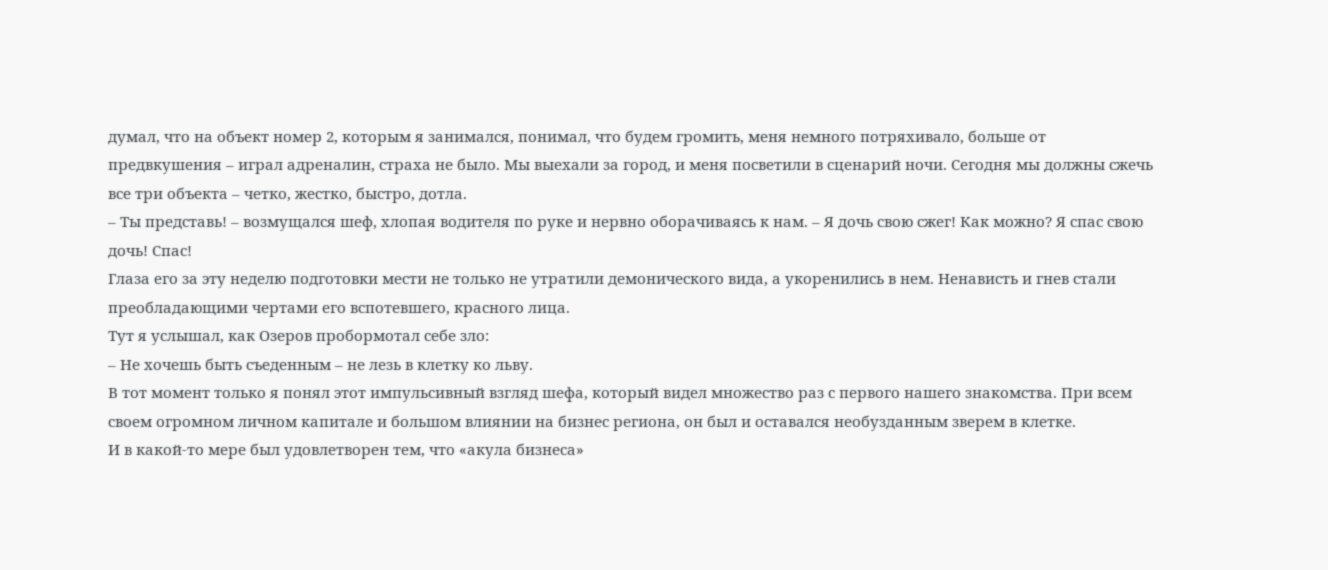думал, что на объект номер 2, которым я занимался, понимал, что будем громить, меня немного потряхивало, больше от предвкушения – играл адреналин, страха не было. Мы выехали за город, и меня посветили в сценарий ночи. Сегодня мы должны сжечь все три объекта – четко, жестко, быстро, дотла.
– Ты представь! – возмущался шеф, хлопая водителя по руке и нервно оборачиваясь к нам. – Я дочь свою сжег! Как можно? Я спас свою дочь! Спас!
Глаза его за эту неделю подготовки мести не только не утратили демонического вида, а укоренились в нем. Ненависть и гнев стали преобладающими чертами его вспотевшего, красного лица.
Тут я услышал, как Озеров пробормотал себе зло:
– Не хочешь быть съеденным – не лезь в клетку ко льву.
В тот момент только я понял этот импульсивный взгляд шефа, который видел множество раз с первого нашего знакомства. При всем своем огромном личном капитале и большом влиянии на бизнес региона, он был и оставался необузданным зверем в клетке.
И в какой-то мере был удовлетворен тем, что «акула бизнеса»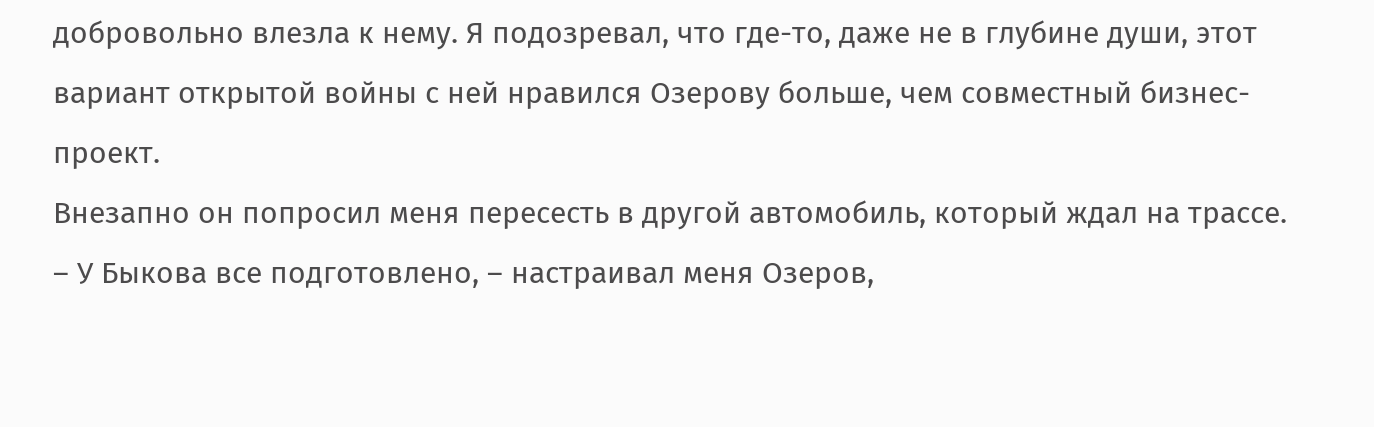добровольно влезла к нему. Я подозревал, что где-то, даже не в глубине души, этот вариант открытой войны с ней нравился Озерову больше, чем совместный бизнес-проект.
Внезапно он попросил меня пересесть в другой автомобиль, который ждал на трассе.
– У Быкова все подготовлено, – настраивал меня Озеров,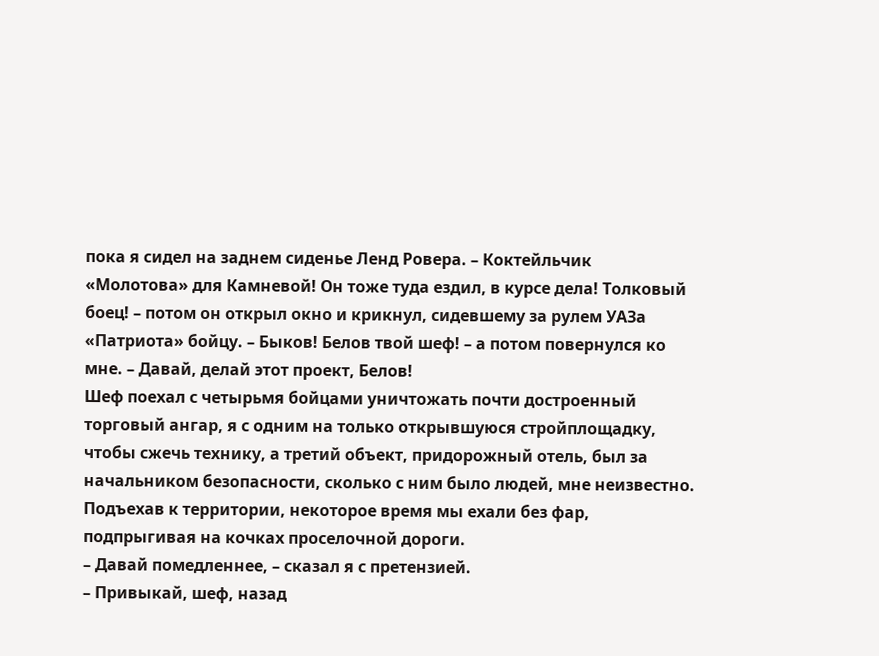пока я сидел на заднем сиденье Ленд Ровера. – Коктейльчик «Молотова» для Камневой! Он тоже туда ездил, в курсе дела! Толковый боец! – потом он открыл окно и крикнул, сидевшему за рулем УАЗа «Патриота» бойцу. – Быков! Белов твой шеф! – а потом повернулся ко мне. – Давай, делай этот проект, Белов!
Шеф поехал с четырьмя бойцами уничтожать почти достроенный торговый ангар, я с одним на только открывшуюся стройплощадку, чтобы сжечь технику, а третий объект, придорожный отель, был за начальником безопасности, сколько с ним было людей, мне неизвестно.
Подъехав к территории, некоторое время мы ехали без фар, подпрыгивая на кочках проселочной дороги.
– Давай помедленнее, – сказал я с претензией.
– Привыкай, шеф, назад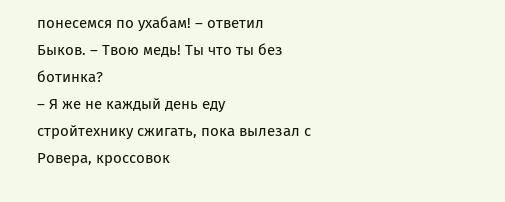понесемся по ухабам! – ответил Быков. – Твою медь! Ты что ты без ботинка?
– Я же не каждый день еду стройтехнику сжигать, пока вылезал с Ровера, кроссовок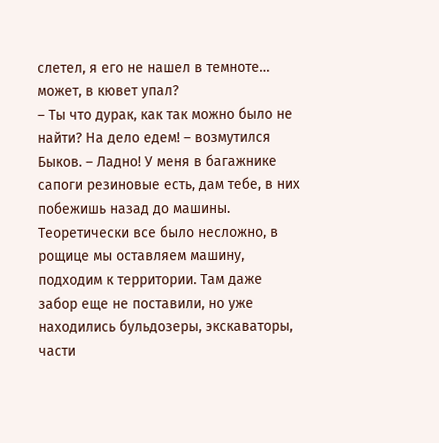слетел, я его не нашел в темноте… может, в кювет упал?
– Ты что дурак, как так можно было не найти? На дело едем! – возмутился Быков. – Ладно! У меня в багажнике сапоги резиновые есть, дам тебе, в них побежишь назад до машины.
Теоретически все было несложно, в рощице мы оставляем машину, подходим к территории. Там даже забор еще не поставили, но уже находились бульдозеры, экскаваторы, части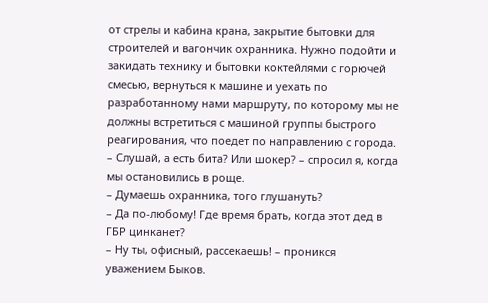от стрелы и кабина крана, закрытие бытовки для строителей и вагончик охранника. Нужно подойти и закидать технику и бытовки коктейлями с горючей смесью, вернуться к машине и уехать по разработанному нами маршруту, по которому мы не должны встретиться с машиной группы быстрого реагирования, что поедет по направлению с города.
– Слушай, а есть бита? Или шокер? – спросил я, когда мы остановились в роще.
– Думаешь охранника, того глушануть?
– Да по-любому! Где время брать, когда этот дед в ГБР цинканет?
– Ну ты, офисный, рассекаешь! – проникся уважением Быков.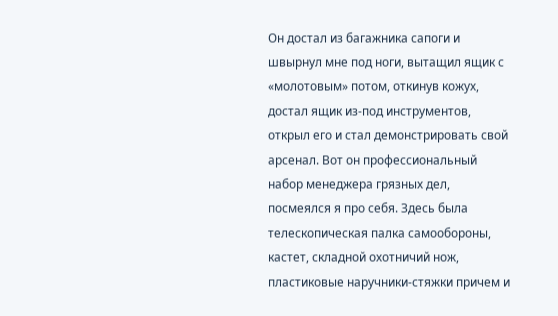Он достал из багажника сапоги и швырнул мне под ноги, вытащил ящик с «молотовым» потом, откинув кожух, достал ящик из-под инструментов, открыл его и стал демонстрировать свой арсенал. Вот он профессиональный набор менеджера грязных дел, посмеялся я про себя. Здесь была телескопическая палка самообороны, кастет, складной охотничий нож, пластиковые наручники-стяжки причем и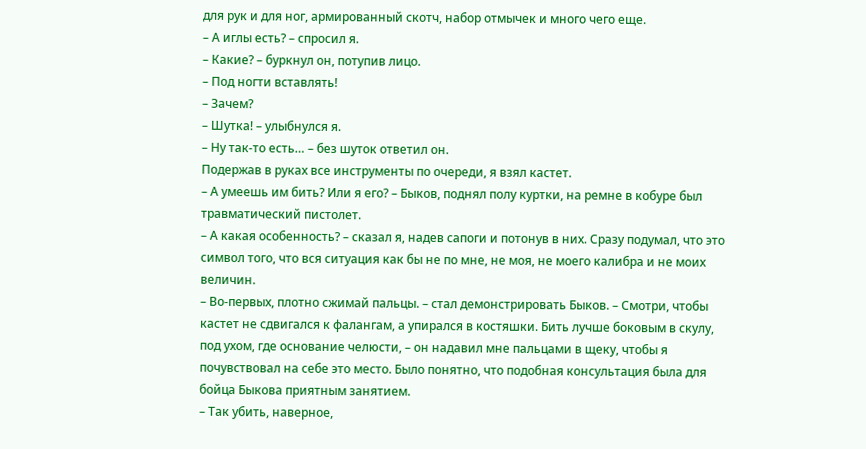для рук и для ног, армированный скотч, набор отмычек и много чего еще.
– А иглы есть? – спросил я.
– Какие? – буркнул он, потупив лицо.
– Под ногти вставлять!
– Зачем?
– Шутка! – улыбнулся я.
– Ну так-то есть… – без шуток ответил он.
Подержав в руках все инструменты по очереди, я взял кастет.
– А умеешь им бить? Или я его? – Быков, поднял полу куртки, на ремне в кобуре был травматический пистолет.
– А какая особенность? – сказал я, надев сапоги и потонув в них. Сразу подумал, что это символ того, что вся ситуация как бы не по мне, не моя, не моего калибра и не моих величин.
– Во-первых, плотно сжимай пальцы. – стал демонстрировать Быков. – Смотри, чтобы кастет не сдвигался к фалангам, а упирался в костяшки. Бить лучше боковым в скулу, под ухом, где основание челюсти, – он надавил мне пальцами в щеку, чтобы я почувствовал на себе это место. Было понятно, что подобная консультация была для бойца Быкова приятным занятием.
– Так убить, наверное,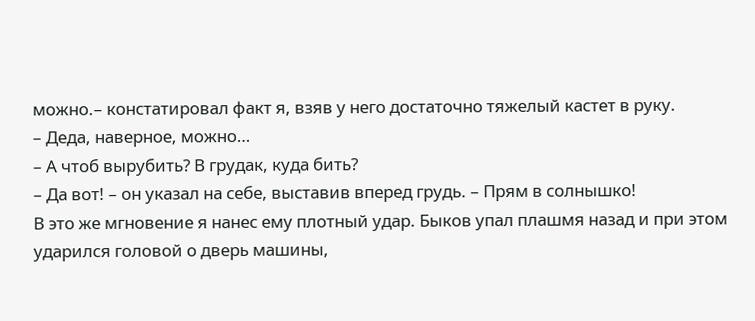можно.– констатировал факт я, взяв у него достаточно тяжелый кастет в руку.
– Деда, наверное, можно…
– А чтоб вырубить? В грудак, куда бить?
– Да вот! – он указал на себе, выставив вперед грудь. – Прям в солнышко!
В это же мгновение я нанес ему плотный удар. Быков упал плашмя назад и при этом ударился головой о дверь машины,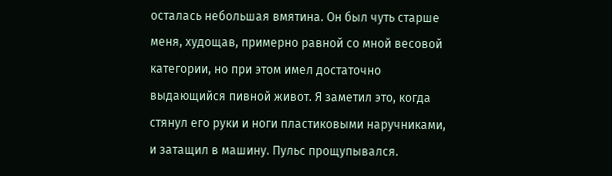осталась небольшая вмятина. Он был чуть старше меня, худощав, примерно равной со мной весовой категории, но при этом имел достаточно выдающийся пивной живот. Я заметил это, когда стянул его руки и ноги пластиковыми наручниками, и затащил в машину. Пульс прощупывался.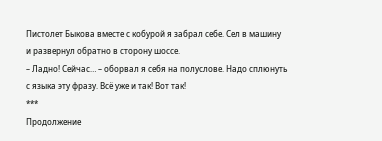Пистолет Быкова вместе с кобурой я забрал себе. Сел в машину и развернул обратно в сторону шоссе.
– Ладно! Сейчас… – оборвал я себя на полуслове. Надо сплюнуть с языка эту фразу. Всё уже и так! Вот так!
***
Продолжение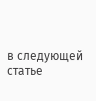в следующей статье